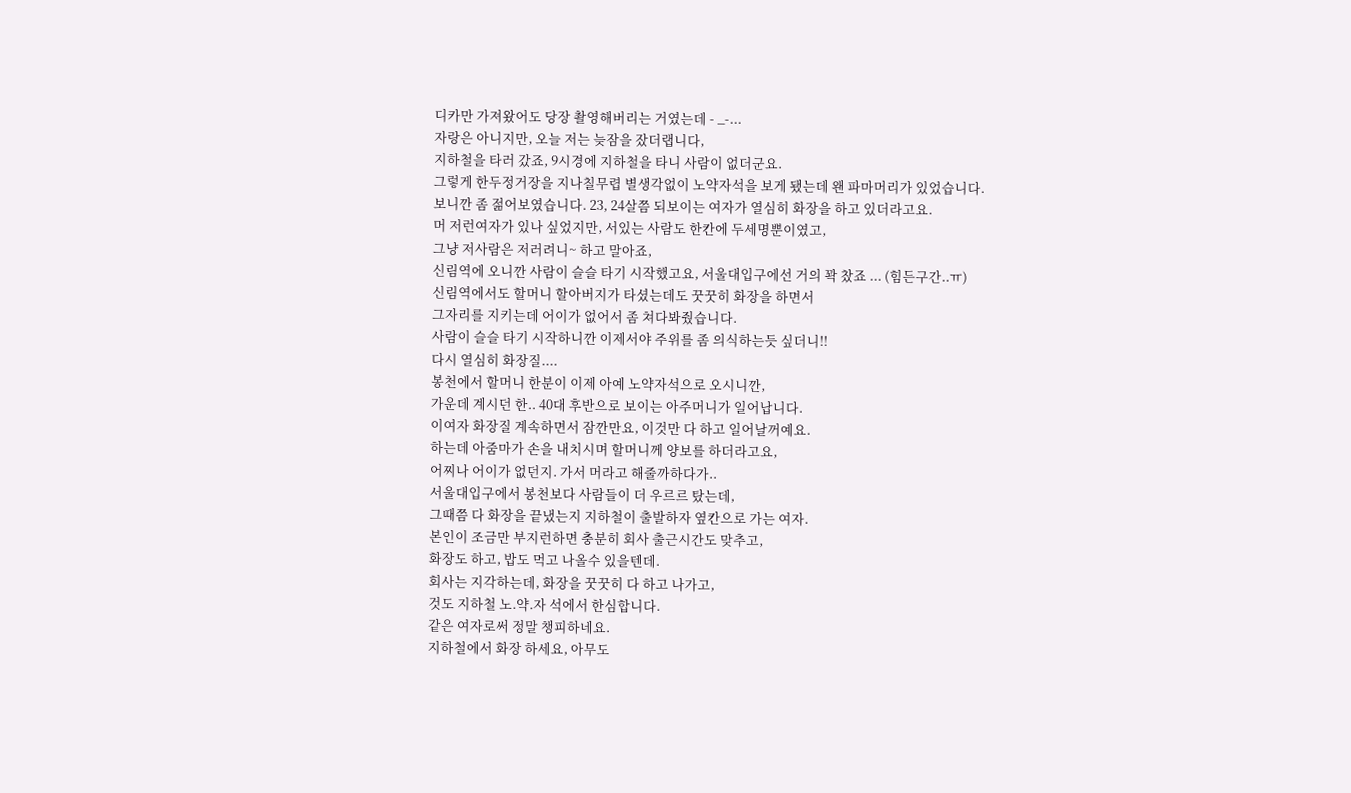디카만 가져왔어도 당장 촬영해버리는 거였는데 - _-...
자랑은 아니지만, 오늘 저는 늦잠을 잤더랩니다,
지하철을 타러 갔죠, 9시경에 지하철을 타니 사람이 없더군요.
그렇게 한두정거장을 지나칠무렵 별생각없이 노약자석을 보게 됐는데 왠 파마머리가 있었습니다.
보니깐 좀 젊어보였습니다. 23, 24살쯤 되보이는 여자가 열심히 화장을 하고 있더라고요.
머 저런여자가 있나 싶었지만, 서있는 사람도 한칸에 두세명뿐이였고,
그냥 저사람은 저러려니~ 하고 말아죠,
신림역에 오니깐 사람이 슬슬 타기 시작했고요, 서울대입구에선 거의 꽉 찼죠 ... (힘든구간..ㅠ)
신림역에서도 할머니 할아버지가 타셨는데도 꿋꿋히 화장을 하면서
그자리를 지키는데 어이가 없어서 좀 쳐다봐줬습니다.
사람이 슬슬 타기 시작하니깐 이제서야 주위를 좀 의식하는듯 싶더니!!
다시 열심히 화장질....
봉천에서 할머니 한분이 이제 아예 노약자석으로 오시니깐,
가운데 계시던 한.. 40대 후반으로 보이는 아주머니가 일어납니다.
이여자 화장질 계속하면서 잠깐만요, 이것만 다 하고 일어날꺼예요.
하는데 아줌마가 손을 내치시며 할머니께 양보를 하더라고요,
어찌나 어이가 없던지. 가서 머라고 해줄까하다가..
서울대입구에서 봉천보다 사람들이 더 우르르 탔는데,
그때쯤 다 화장을 끝냈는지 지하철이 출발하자 옆칸으로 가는 여자.
본인이 조금만 부지런하면 충분히 회사 출근시간도 맞추고,
화장도 하고, 밥도 먹고 나올수 있을텐데.
회사는 지각하는데, 화장을 꿋꿋히 다 하고 나가고,
것도 지하철 노.약.자 석에서 한심합니다.
같은 여자로써 정말 챙피하네요.
지하철에서 화장 하세요, 아무도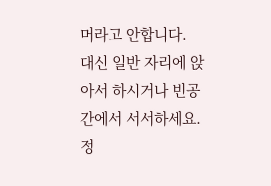머라고 안합니다.
대신 일반 자리에 앉아서 하시거나 빈공간에서 서서하세요.
정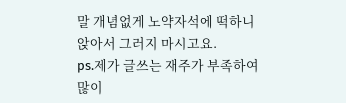말 개념없게 노약자석에 떡하니 앉아서 그러지 마시고요.
ps.제가 글쓰는 재주가 부족하여 많이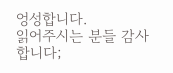엉성합니다.
읽어주시는 분들 감사합니다;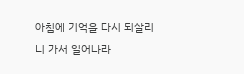아침에 기억을 다시 되살리니 가서 일어나라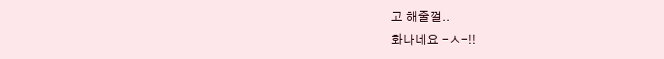고 해줄껄..
화나네요 -ㅅ-!!